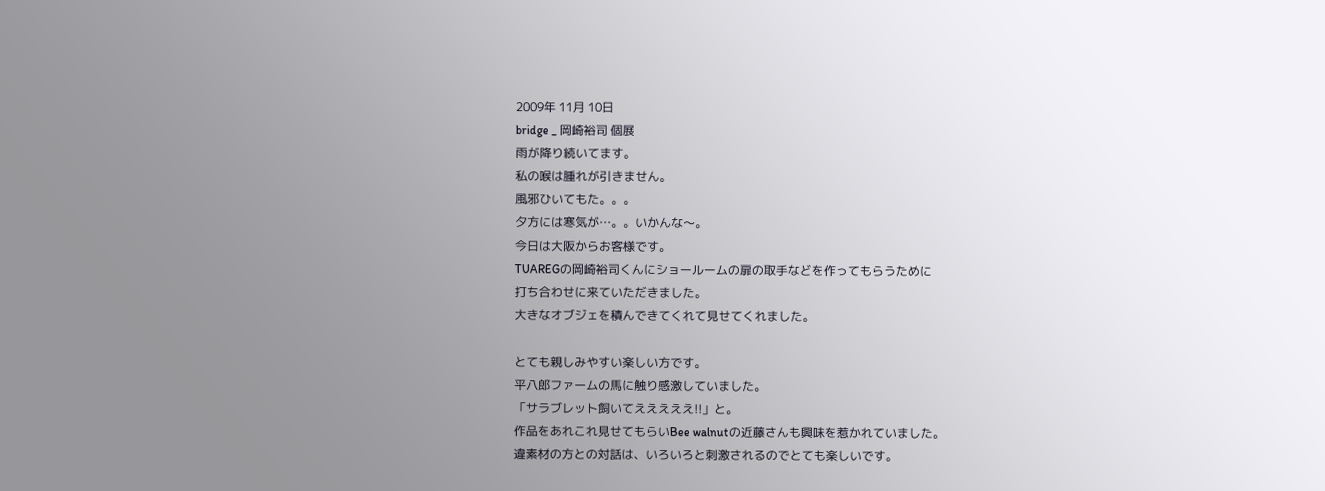2009年 11月 10日
bridge _ 岡崎裕司 個展
雨が降り続いてます。
私の喉は腫れが引きません。
風邪ひいてもた。。。
夕方には寒気が…。。いかんな〜。
今日は大阪からお客様です。
TUAREGの岡崎裕司くんにショールームの扉の取手などを作ってもらうために
打ち合わせに来ていただきました。
大きなオブジェを積んできてくれて見せてくれました。

とても親しみやすい楽しい方です。
平八郎ファームの馬に触り感激していました。
「サラブレット飼いてえええええ!!」と。
作品をあれこれ見せてもらいBee walnutの近藤さんも興味を惹かれていました。
違素材の方との対話は、いろいろと刺激されるのでとても楽しいです。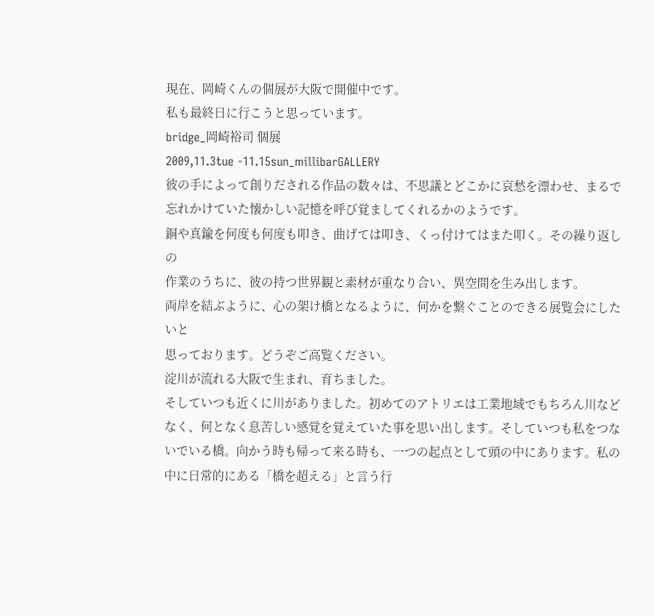現在、岡崎くんの個展が大阪で開催中です。
私も最終日に行こうと思っています。
bridge_岡崎裕司 個展
2009,11.3tue -11.15sun_millibarGALLERY
彼の手によって創りだされる作品の数々は、不思議とどこかに哀愁を漂わせ、まるで
忘れかけていた懐かしい記憶を呼び覚ましてくれるかのようです。
銅や真鍮を何度も何度も叩き、曲げては叩き、くっ付けてはまた叩く。その繰り返しの
作業のうちに、彼の持つ世界観と素材が重なり合い、異空間を生み出します。
両岸を結ぶように、心の架け橋となるように、何かを繋ぐことのできる展覧会にしたいと
思っております。どうぞご高覧ください。
淀川が流れる大阪で生まれ、育ちました。
そしていつも近くに川がありました。初めてのアトリエは工業地域でもちろん川などなく、何となく息苦しい感覚を覚えていた事を思い出します。そしていつも私をつないでいる橋。向かう時も帰って来る時も、一つの起点として頭の中にあります。私の中に日常的にある「橋を超える」と言う行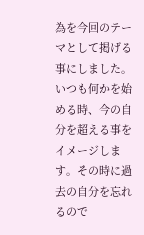為を今回のテーマとして掲げる事にしました。いつも何かを始める時、今の自分を超える事をイメージします。その時に過去の自分を忘れるので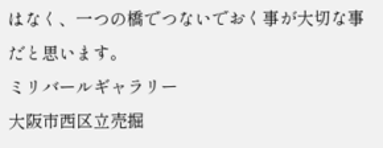はなく、一つの橋でつないでおく事が大切な事だと思います。
ミリバールギャラリー
大阪市西区立売掘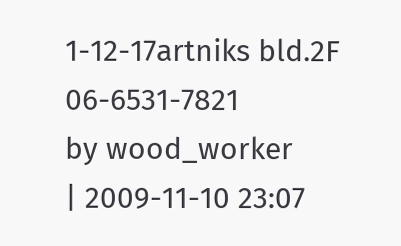1-12-17artniks bld.2F
06-6531-7821
by wood_worker
| 2009-11-10 23:07